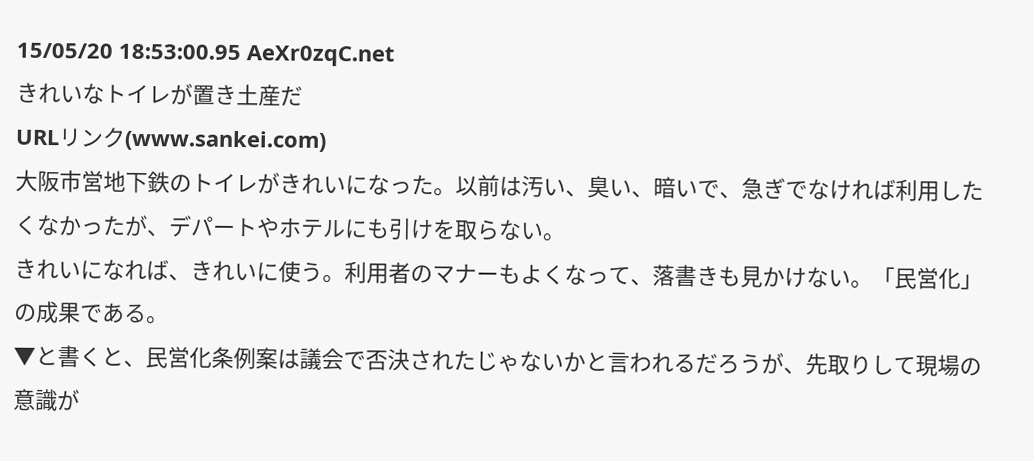15/05/20 18:53:00.95 AeXr0zqC.net
きれいなトイレが置き土産だ
URLリンク(www.sankei.com)
大阪市営地下鉄のトイレがきれいになった。以前は汚い、臭い、暗いで、急ぎでなければ利用したくなかったが、デパートやホテルにも引けを取らない。
きれいになれば、きれいに使う。利用者のマナーもよくなって、落書きも見かけない。「民営化」の成果である。
▼と書くと、民営化条例案は議会で否決されたじゃないかと言われるだろうが、先取りして現場の意識が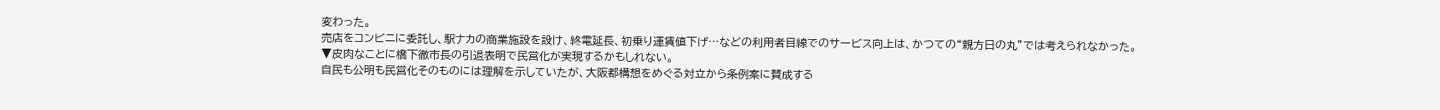変わった。
売店をコンビニに委託し、駅ナカの商業施設を設け、終電延長、初乗り運賃値下げ…などの利用者目線でのサービス向上は、かつての“親方日の丸”では考えられなかった。
▼皮肉なことに橋下徹市長の引退表明で民営化が実現するかもしれない。
自民も公明も民営化そのものには理解を示していたが、大阪都構想をめぐる対立から条例案に賛成する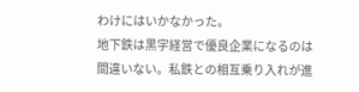わけにはいかなかった。
地下鉄は黒字経営で優良企業になるのは間違いない。私鉄との相互乗り入れが進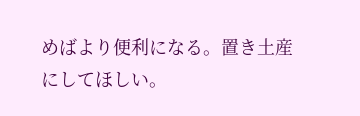めばより便利になる。置き土産にしてほしい。